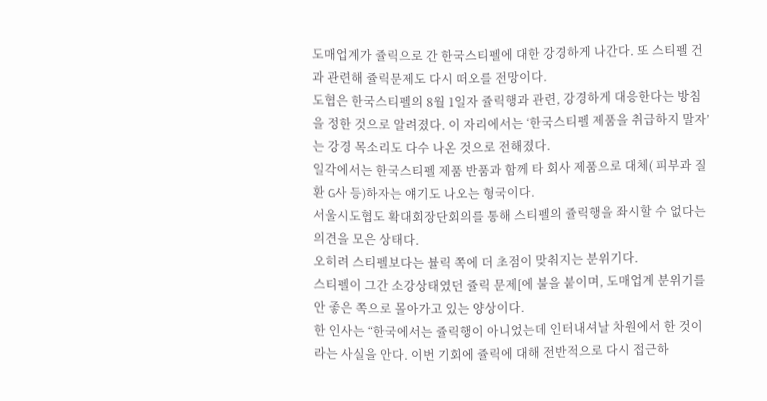도매업계가 쥴릭으로 간 한국스티펠에 대한 강경하게 나간다. 또 스티펠 건과 관련해 쥴릭문제도 다시 떠오를 전망이다.
도협은 한국스티펠의 8월 1일자 쥴릭행과 관련, 강경하게 대응한다는 방침을 정한 것으로 알려졌다. 이 자리에서는 ‘한국스티펠 제품을 취급하지 말자’는 강경 목소리도 다수 나온 것으로 전해졌다.
일각에서는 한국스티펠 제품 반품과 함께 타 회사 제품으로 대체( 피부과 질환 G사 등)하자는 얘기도 나오는 형국이다.
서울시도협도 확대회장단회의를 통해 스티펠의 쥴릭행을 좌시할 수 없다는 의견을 모은 상태다.
오히려 스티펠보다는 뷸릭 쪽에 더 초점이 맞춰지는 분위기다.
스티펠이 그간 소강상태였던 쥴릭 문제[에 불을 붙이며, 도매업계 분위기를 안 좋은 쪽으로 몰아가고 있는 양상이다.
한 인사는 “한국에서는 쥴릭행이 아니었는데 인터내셔날 차원에서 한 것이라는 사실을 안다. 이번 기회에 쥴릭에 대해 전반적으로 다시 접근하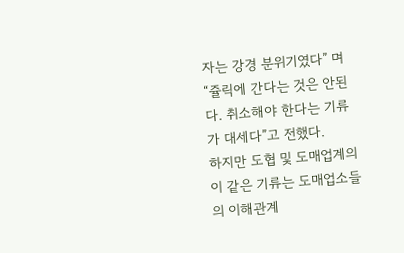자는 강경 분위기였다” 며 “쥴릭에 간다는 것은 안된다. 취소해야 한다는 기류가 대세다”고 전했다.
하지만 도협 및 도매업계의 이 같은 기류는 도매업소들의 이해관계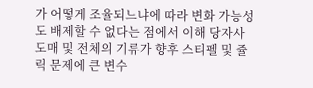가 어떻게 조율되느냐에 따라 변화 가능성도 배제할 수 없다는 점에서 이해 당자사 도매 및 전체의 기류가 향후 스티펠 및 쥴릭 문제에 큰 변수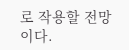로 작용할 전망이다.